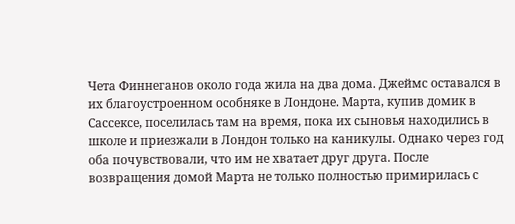Чета Финнеганов около года жила на два дома. Джеймс оставался в их благоустроенном особняке в Лондоне. Марта, купив домик в Сассексе, поселилась там на время, пока их сыновья находились в школе и приезжали в Лондон только на каникулы. Однако через год оба почувствовали, что им не хватает друг друга. После возвращения домой Марта не только полностью примирилась с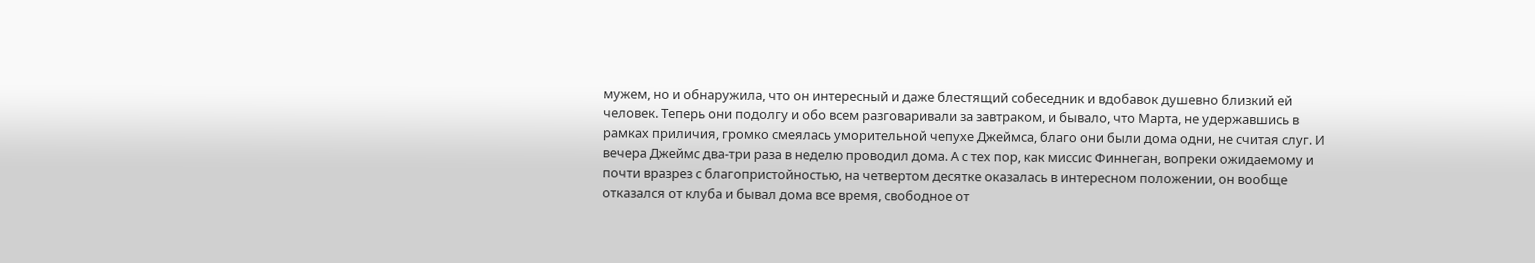мужем, но и обнаружила, что он интересный и даже блестящий собеседник и вдобавок душевно близкий ей человек. Теперь они подолгу и обо всем разговаривали за завтраком, и бывало, что Марта, не удержавшись в рамках приличия, громко смеялась уморительной чепухе Джеймса, благо они были дома одни, не считая слуг. И вечера Джеймс два-три раза в неделю проводил дома. А с тех пор, как миссис Финнеган, вопреки ожидаемому и почти вразрез с благопристойностью, на четвертом десятке оказалась в интересном положении, он вообще отказался от клуба и бывал дома все время, свободное от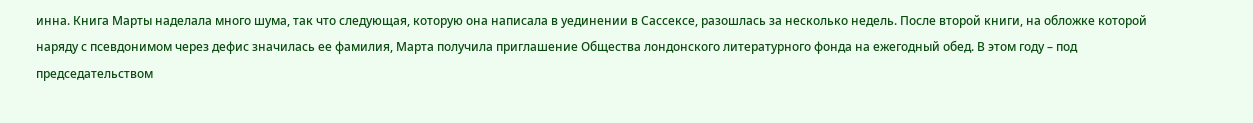инна. Книга Марты наделала много шума, так что следующая, которую она написала в уединении в Сассексе, разошлась за несколько недель. После второй книги, на обложке которой наряду с псевдонимом через дефис значилась ее фамилия, Марта получила приглашение Общества лондонского литературного фонда на ежегодный обед. В этом году – под председательством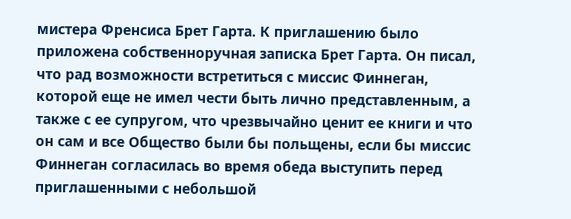мистера Френсиса Брет Гарта. К приглашению было приложена собственноручная записка Брет Гарта. Он писал, что рад возможности встретиться с миссис Финнеган, которой еще не имел чести быть лично представленным, а также с ее супругом, что чрезвычайно ценит ее книги и что он сам и все Общество были бы польщены, если бы миссис Финнеган согласилась во время обеда выступить перед приглашенными с небольшой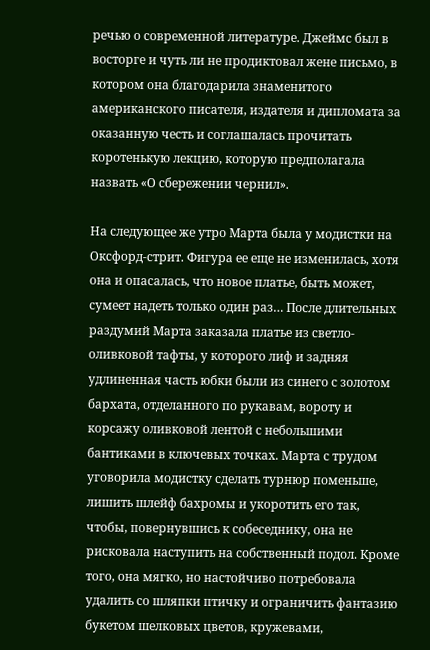речью о современной литературе. Джеймс был в восторге и чуть ли не продиктовал жене письмо, в котором она благодарила знаменитого американского писателя, издателя и дипломата за оказанную честь и соглашалась прочитать коротенькую лекцию, которую предполагала назвать «О сбережении чернил».

На следующее же утро Марта была у модистки на Оксфорд-стрит. Фигура ее еще не изменилась, хотя она и опасалась, что новое платье, быть может, сумеет надеть только один раз… После длительных раздумий Марта заказала платье из светло-оливковой тафты, у которого лиф и задняя удлиненная часть юбки были из синего с золотом бархата, отделанного по рукавам, вороту и корсажу оливковой лентой с небольшими бантиками в ключевых точках. Марта с трудом уговорила модистку сделать турнюр поменьше, лишить шлейф бахромы и укоротить его так, чтобы, повернувшись к собеседнику, она не рисковала наступить на собственный подол. Кроме того, она мягко, но настойчиво потребовала удалить со шляпки птичку и ограничить фантазию букетом шелковых цветов, кружевами,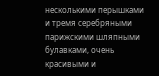несколькими перышками и тремя серебряными парижскими шляпными булавками, очень красивыми и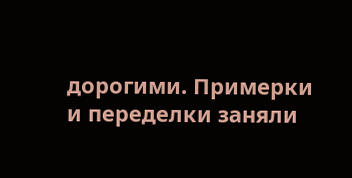дорогими. Примерки и переделки заняли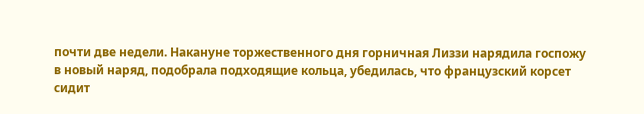почти две недели. Накануне торжественного дня горничная Лиззи нарядила госпожу в новый наряд, подобрала подходящие кольца, убедилась, что французский корсет сидит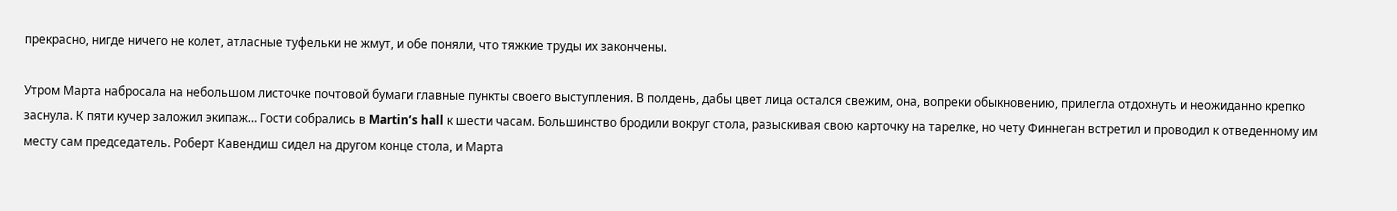прекрасно, нигде ничего не колет, атласные туфельки не жмут, и обе поняли, что тяжкие труды их закончены.

Утром Марта набросала на небольшом листочке почтовой бумаги главные пункты своего выступления. В полдень, дабы цвет лица остался свежим, она, вопреки обыкновению, прилегла отдохнуть и неожиданно крепко заснула. К пяти кучер заложил экипаж… Гости собрались в Martin’s hall к шести часам. Большинство бродили вокруг стола, разыскивая свою карточку на тарелке, но чету Финнеган встретил и проводил к отведенному им месту сам председатель. Роберт Кавендиш сидел на другом конце стола, и Марта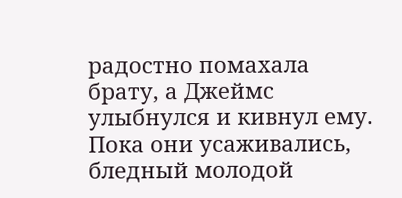радостно помахала брату, а Джеймс улыбнулся и кивнул ему. Пока они усаживались, бледный молодой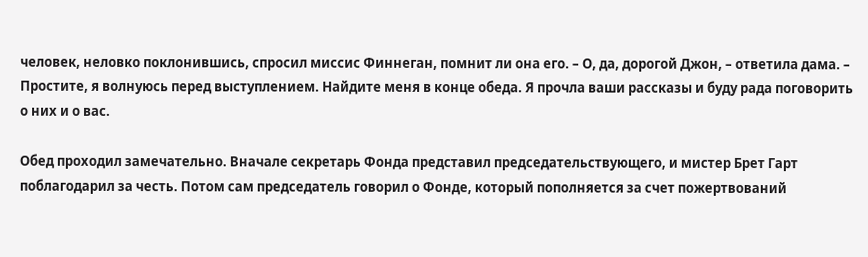человек, неловко поклонившись, спросил миссис Финнеган, помнит ли она его. – О, да, дорогой Джон, – ответила дама. – Простите, я волнуюсь перед выступлением. Найдите меня в конце обеда. Я прочла ваши рассказы и буду рада поговорить о них и о вас.

Обед проходил замечательно. Вначале секретарь Фонда представил председательствующего, и мистер Брет Гарт поблагодарил за честь. Потом сам председатель говорил о Фонде, который пополняется за счет пожертвований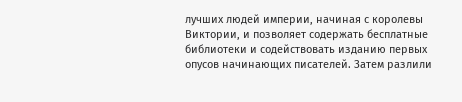лучших людей империи, начиная с королевы Виктории, и позволяет содержать бесплатные библиотеки и содействовать изданию первых опусов начинающих писателей. Затем разлили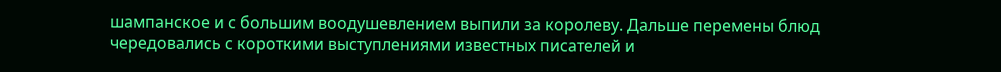шампанское и с большим воодушевлением выпили за королеву. Дальше перемены блюд чередовались с короткими выступлениями известных писателей и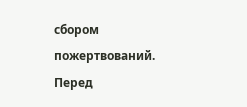сбором пожертвований. Перед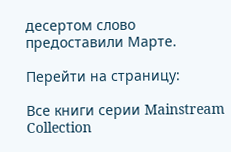десертом слово предоставили Марте.

Перейти на страницу:

Все книги серии Mainstream Collection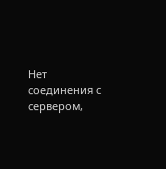Нет соединения с сервером,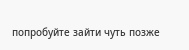попробуйте зайти чуть позже